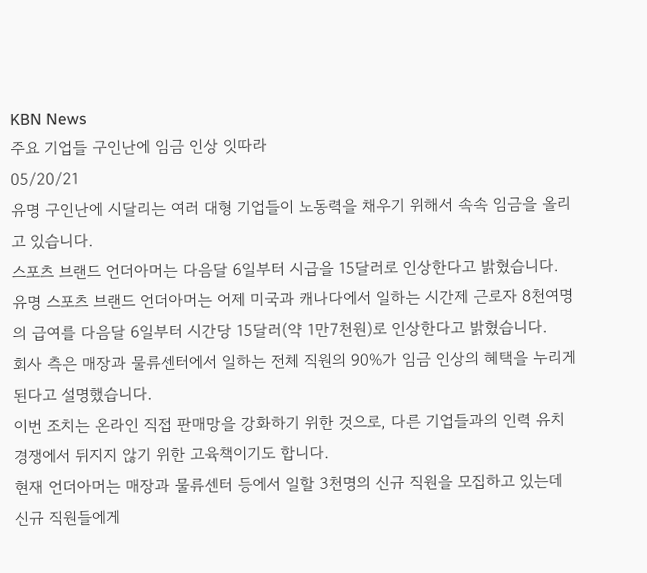KBN News
주요 기업들 구인난에 임금 인상 잇따라
05/20/21
유명 구인난에 시달리는 여러 대형 기업들이 노동력을 채우기 위해서 속속 임금을 올리고 있습니다.
스포츠 브랜드 언더아머는 다음달 6일부터 시급을 15달러로 인상한다고 밝혔습니다.
유명 스포츠 브랜드 언더아머는 어제 미국과 캐나다에서 일하는 시간제 근로자 8천여명의 급여를 다음달 6일부터 시간당 15달러(약 1만7천원)로 인상한다고 밝혔습니다.
회사 측은 매장과 물류센터에서 일하는 전체 직원의 90%가 임금 인상의 혜택을 누리게 된다고 설명했습니다.
이번 조치는 온라인 직접 판매망을 강화하기 위한 것으로, 다른 기업들과의 인력 유치 경쟁에서 뒤지지 않기 위한 고육책이기도 합니다.
현재 언더아머는 매장과 물류센터 등에서 일할 3천명의 신규 직원을 모집하고 있는데 신규 직원들에게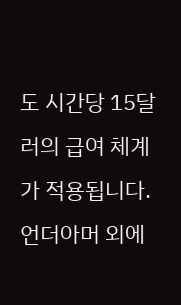도 시간당 15달러의 급여 체계가 적용됩니다.
언더아머 외에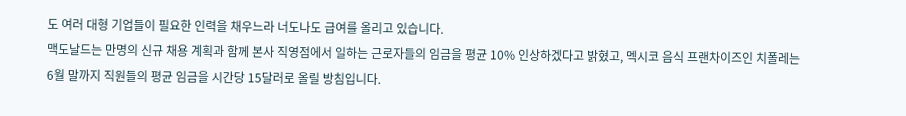도 여러 대형 기업들이 필요한 인력을 채우느라 너도나도 급여를 올리고 있습니다.
맥도날드는 만명의 신규 채용 계획과 함께 본사 직영점에서 일하는 근로자들의 임금을 평균 10% 인상하겠다고 밝혔고, 멕시코 음식 프랜차이즈인 치폴레는 6월 말까지 직원들의 평균 임금을 시간당 15달러로 올릴 방침입니다.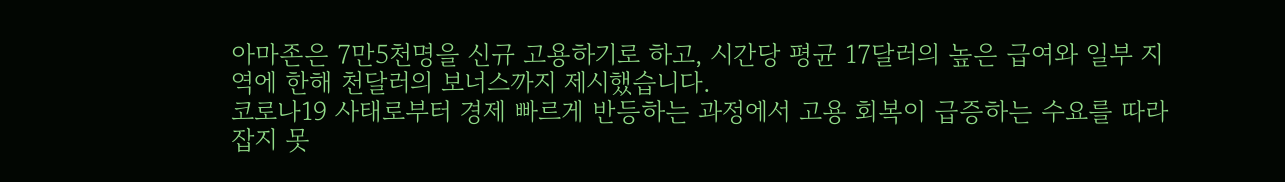아마존은 7만5천명을 신규 고용하기로 하고, 시간당 평균 17달러의 높은 급여와 일부 지역에 한해 천달러의 보너스까지 제시했습니다.
코로나19 사태로부터 경제 빠르게 반등하는 과정에서 고용 회복이 급증하는 수요를 따라잡지 못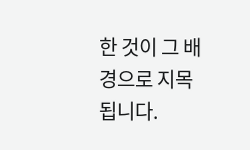한 것이 그 배경으로 지목됩니다.